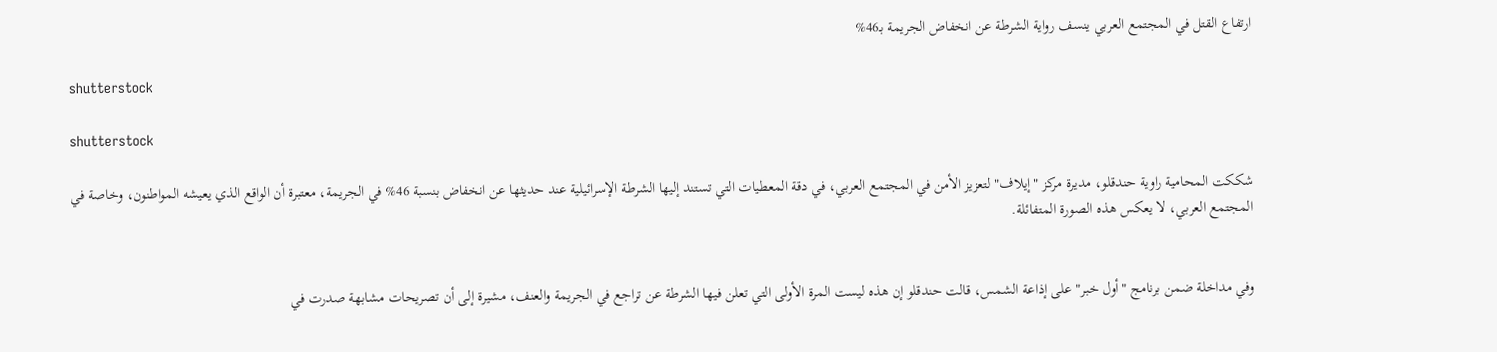ارتفاع القتل في المجتمع العربي ينسف رواية الشرطة عن انخفاض الجريمة بـ46%

shutterstock

shutterstock

شككت المحامية راوية حندقلو، مديرة مركز "إيلاف" لتعزيز الأمن في المجتمع العربي، في دقة المعطيات التي تستند إليها الشرطة الإسرائيلية عند حديثها عن انخفاض بنسبة 46% في الجريمة، معتبرة أن الواقع الذي يعيشه المواطنون، وخاصة في المجتمع العربي، لا يعكس هذه الصورة المتفائلة.


وفي مداخلة ضمن برنامج "أول خبر" على إذاعة الشمس، قالت حندقلو إن هذه ليست المرة الأولى التي تعلن فيها الشرطة عن تراجع في الجريمة والعنف، مشيرة إلى أن تصريحات مشابهة صدرت في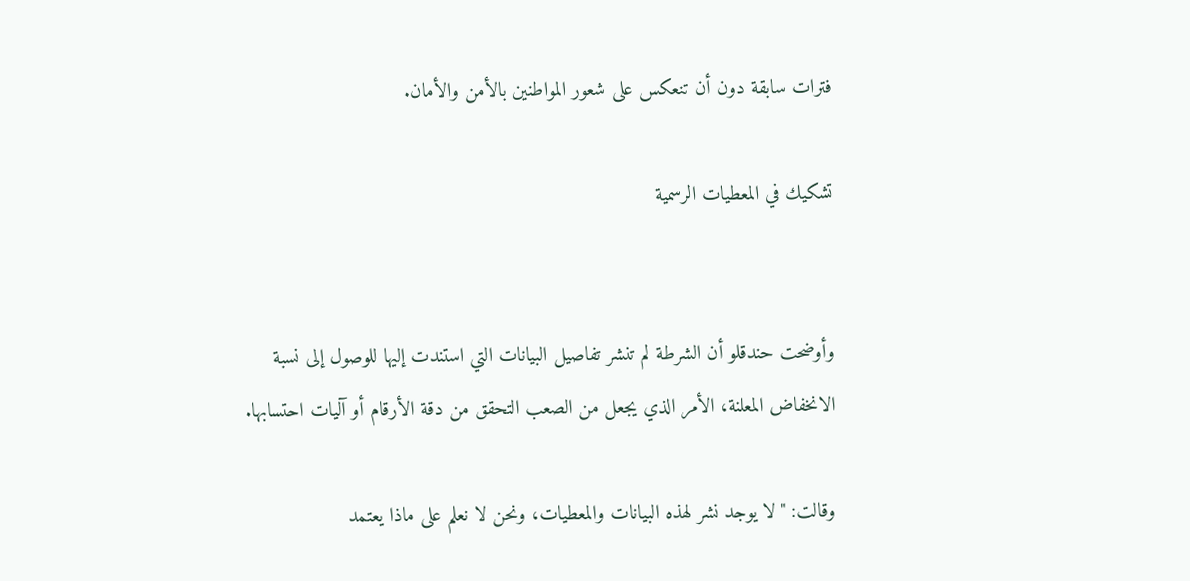فترات سابقة دون أن تنعكس على شعور المواطنين بالأمن والأمان.

تشكيك في المعطيات الرسمية


وأوضحت حندقلو أن الشرطة لم تنشر تفاصيل البيانات التي استندت إليها للوصول إلى نسبة الانخفاض المعلنة، الأمر الذي يجعل من الصعب التحقق من دقة الأرقام أو آليات احتسابها.

وقالت: "لا يوجد نشر لهذه البيانات والمعطيات، ونحن لا نعلم على ماذا يعتمد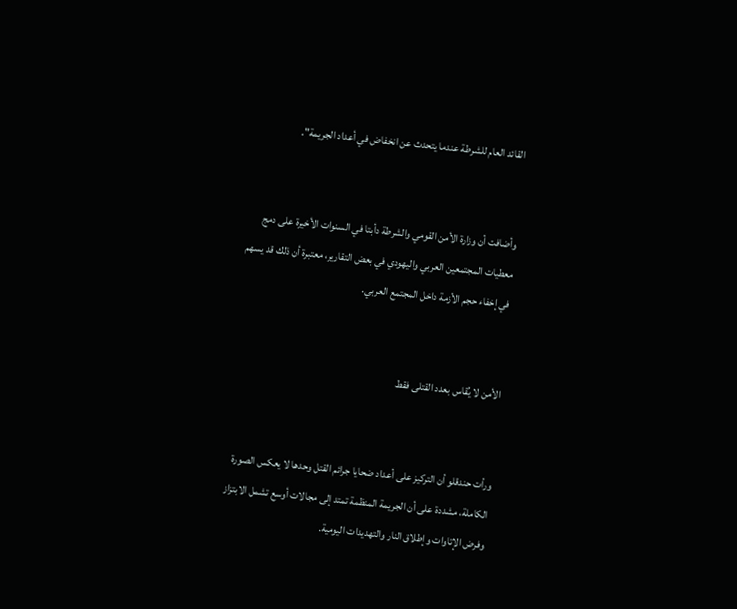القائد العام للشرطة عندما يتحدث عن انخفاض في أعداد الجريمة".


وأضافت أن وزارة الأمن القومي والشرطة دأبتا في السنوات الأخيرة على دمج معطيات المجتمعين العربي واليهودي في بعض التقارير، معتبرة أن ذلك قد يسهم في إخفاء حجم الأزمة داخل المجتمع العربي.


الأمن لا يُقاس بعدد القتلى فقط


ورأت حندقلو أن التركيز على أعداد ضحايا جرائم القتل وحدها لا يعكس الصورة الكاملة، مشددة على أن الجريمة المنظمة تمتد إلى مجالات أوسع تشمل الابتزاز وفرض الإتاوات وإطلاق النار والتهديدات اليومية.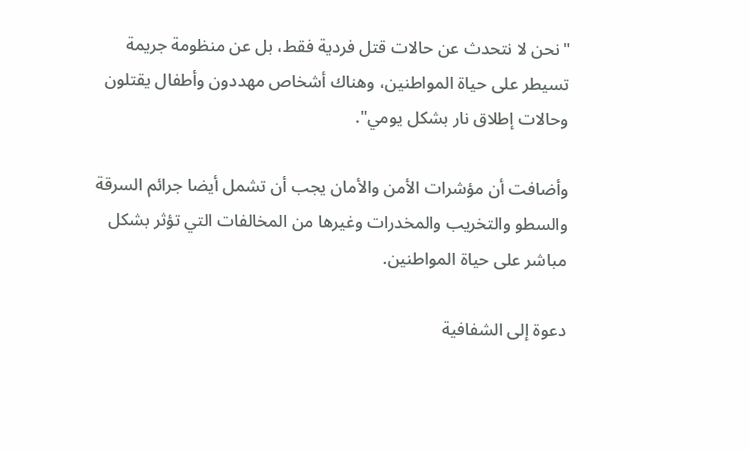"نحن لا نتحدث عن حالات قتل فردية فقط، بل عن منظومة جريمة تسيطر على حياة المواطنين، وهناك أشخاص مهددون وأطفال يقتلون وحالات إطلاق نار بشكل يومي".

وأضافت أن مؤشرات الأمن والأمان يجب أن تشمل أيضا جرائم السرقة والسطو والتخريب والمخدرات وغيرها من المخالفات التي تؤثر بشكل مباشر على حياة المواطنين.

دعوة إلى الشفافية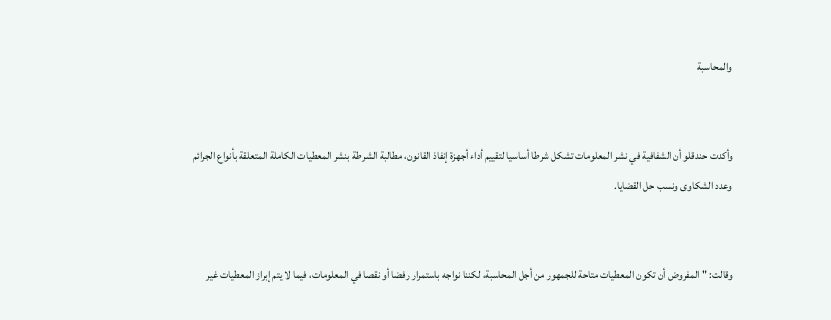والمحاسبة


وأكدت حندقلو أن الشفافية في نشر المعلومات تشكل شرطا أساسيا لتقييم أداء أجهزة إنفاذ القانون، مطالبة الشرطة بنشر المعطيات الكاملة المتعلقة بأنواع الجرائم وعدد الشكاوى ونسب حل القضايا.


وقالت: "المفروض أن تكون المعطيات متاحة للجمهور من أجل المحاسبة، لكننا نواجه باستمرار رفضا أو نقصا في المعلومات، فيما لا يتم إبراز المعطيات غير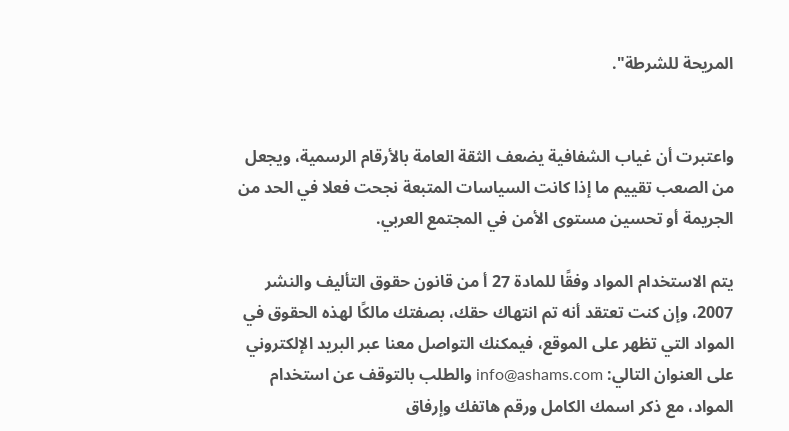المريحة للشرطة".


واعتبرت أن غياب الشفافية يضعف الثقة العامة بالأرقام الرسمية، ويجعل من الصعب تقييم ما إذا كانت السياسات المتبعة نجحت فعلا في الحد من الجريمة أو تحسين مستوى الأمن في المجتمع العربي.

يتم الاستخدام المواد وفقًا للمادة 27 أ من قانون حقوق التأليف والنشر 2007، وإن كنت تعتقد أنه تم انتهاك حقك، بصفتك مالكًا لهذه الحقوق في المواد التي تظهر على الموقع، فيمكنك التواصل معنا عبر البريد الإلكتروني على العنوان التالي: info@ashams.com والطلب بالتوقف عن استخدام المواد، مع ذكر اسمك الكامل ورقم هاتفك وإرفاق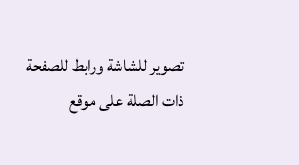تصوير للشاشة ورابط للصفحة ذات الصلة على موقع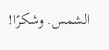الشمس. وشكرًا!